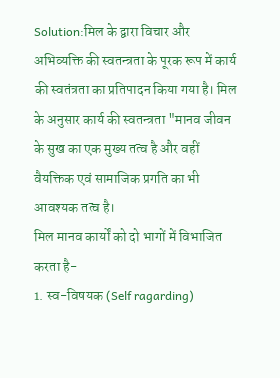Solution:मिल के द्वारा विचार और अभिव्यक्ति की स्वतन्त्रता के पूरक रूप में कार्य की स्वतंत्रता का प्रतिपादन किया गया है। मिल के अनुसार कार्य की स्वतन्त्रता "मानव जीवन के सुख का एक मुख्य तत्व है और वहीं वैयक्तिक एवं सामाजिक प्रगति का भी आवश्यक तत्व है।
मिल मानव कार्यों को दो भागों में विभाजित करता है-
1. स्व-विषयक (Self ragarding)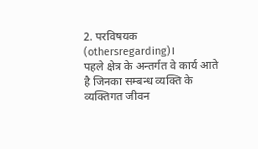2. परविषयक (othersregarding)।
पहले क्षेत्र के अन्तर्गत वे कार्य आते है जिनका सम्बन्ध व्यक्ति के व्यक्तिगत जीवन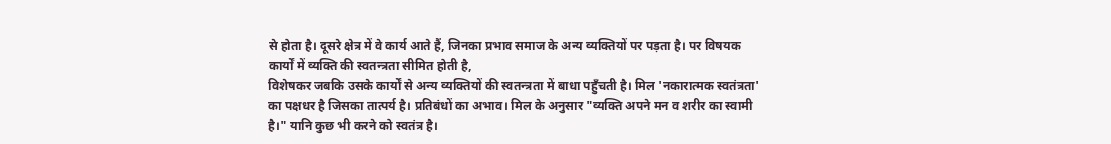से होता है। दूसरे क्षेत्र में वे कार्य आते हैं, जिनका प्रभाव समाज के अन्य व्यक्तियों पर पड़ता है। पर विषयक कार्यों में व्यक्ति की स्वतन्त्रता सीमित होती है,
विशेषकर जबकि उसके कार्यों से अन्य व्यक्तियों की स्वतन्त्रता में बाधा पहुँचती है। मिल 'नकारात्मक स्वतंत्रता' का पक्षधर है जिसका तात्पर्य है। प्रतिबंधों का अभाव। मिल के अनुसार "व्यक्ति अपने मन व शरीर का स्वामी है।" यानि कुछ भी करने को स्वतंत्र है।